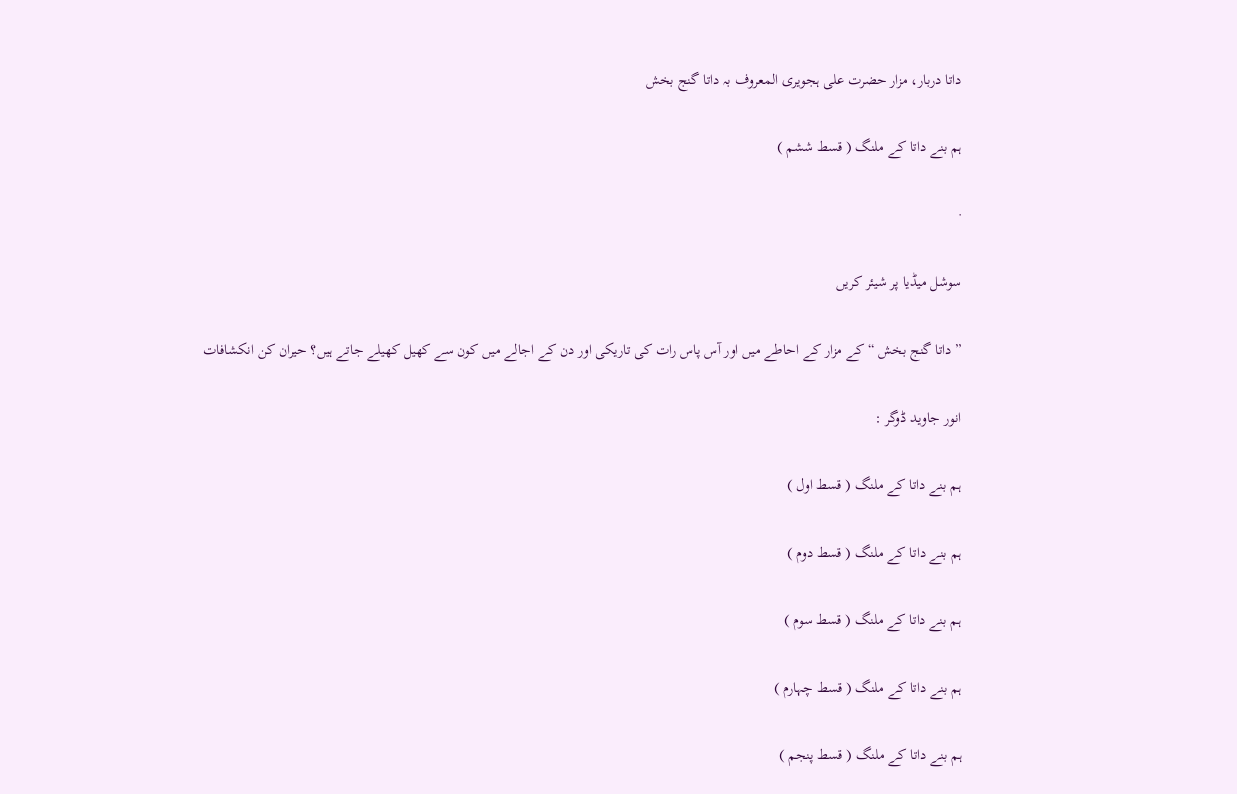داتا دربار، مزار حضرت علی ہجویری المعروف بہ داتا گنج بخش

ہم بنے داتا کے ملنگ ( قسط ششم )

·

سوشل میڈیا پر شیئر کریں

” داتا گنج بخش “ کے مزار کے احاطے میں اور آس پاس رات کی تاریکی اور دن کے اجالے میں کون سے کھیل کھیلے جاتے ہیں؟ حیران کن انکشافات

انور جاوید ڈوگر :

ہم بنے داتا کے ملنگ ( قسط اول )

ہم بنے داتا کے ملنگ ( قسط دوم )

ہم بنے داتا کے ملنگ ( قسط سوم )

ہم بنے داتا کے ملنگ ( قسط چہارم )

ہم بنے داتا کے ملنگ ( قسط پنجم )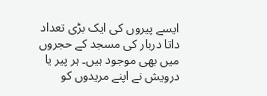ایسے پیروں کی ایک بڑی تعداد داتا دربار کی مسجد کے حجروں میں بھی موجود ہیں۔ ہر پیر یا درویش نے اپنے مریدوں کو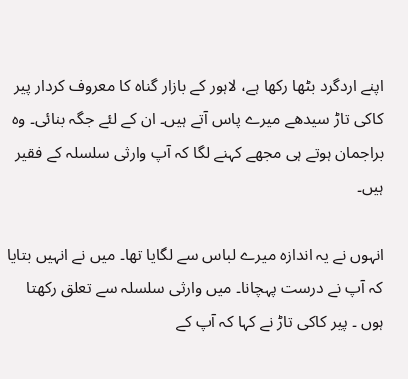اپنے اردگرد بٹھا رکھا ہے، لاہور کے بازار گناہ کا معروف کردار پیر کاکی تاڑ سیدھے میرے پاس آتے ہیں۔ ان کے لئے جگہ بنائی۔ وہ براجمان ہوتے ہی مجھے کہنے لگا کہ آپ وارثی سلسلہ کے فقیر ہیں۔

انہوں نے یہ اندازہ میرے لباس سے لگایا تھا۔ میں نے انہیں بتایا کہ آپ نے درست پہچانا۔ میں وارثی سلسلہ سے تعلق رکھتا ہوں ۔ پیر کاکی تاڑ نے کہا کہ آپ کے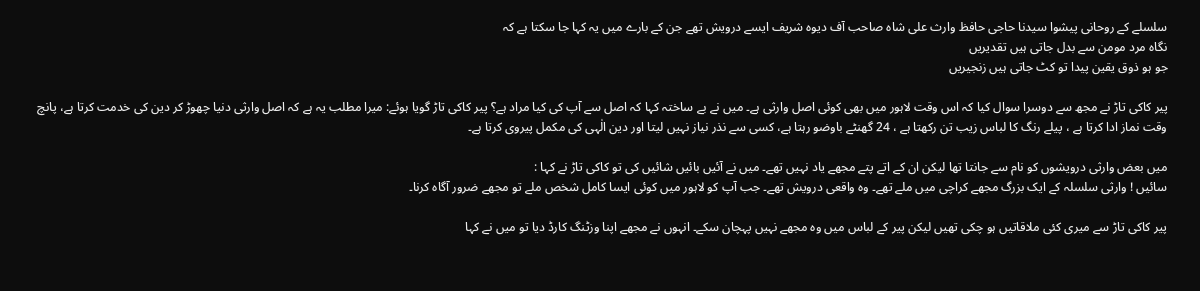سلسلے کے روحانی پیشوا سیدنا حاجی حافظ وارث علی شاہ صاحب آف دیوہ شریف ایسے درویش تھے جن کے بارے میں یہ کہا جا سکتا ہے کہ
نگاہ مرد مومن سے بدل جاتی ہیں تقدیریں
جو ہو ذوق یقین پیدا تو کٹ جاتی ہیں زنجیریں

پیر کاکی تاڑ نے مجھ سے دوسرا سوال کیا کہ اس وقت لاہور میں بھی کوئی اصل وارثی ہے۔ میں نے بے ساختہ کہا کہ اصل سے آپ کی کیا مراد ہے؟ پیر کاکی تاڑ گویا ہوئے: میرا مطلب یہ ہے کہ اصل وارثی دنیا چھوڑ کر دین کی خدمت کرتا ہے، پانچ وقت نماز ادا کرتا ہے ، پیلے رنگ کا لباس زیب تن رکھتا ہے ، 24 گھنٹے باوضو رہتا ہے، کسی سے نذر نیاز نہیں لیتا اور دین الٰہی کی مکمل پیروی کرتا ہے۔

میں بعض وارثی درویشوں کو نام سے جانتا تھا لیکن ان کے اتے پتے مجھے یاد نہیں تھے۔ میں نے آئیں بائیں شائیں کی تو کاکی تاڑ نے کہا :
سائیں ! وارثی سلسلہ کے ایک بزرگ مجھے کراچی میں ملے تھے۔ وہ واقعی درویش تھے۔ جب آپ کو لاہور میں کوئی ایسا کامل شخص ملے تو مجھے ضرور آگاہ کرنا۔

پیر کاکی تاڑ سے میری کئی ملاقاتیں ہو چکی تھیں لیکن پیر کے لباس میں وہ مجھے نہیں پہچان سکے۔ انہوں نے مجھے اپنا وزٹنگ کارڈ دیا تو میں نے کہا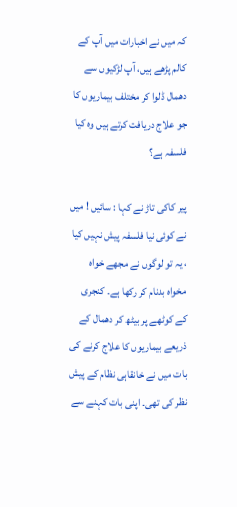کہ میں نے اخبارات میں آپ کے کالم پڑھے ہیں، آپ لڑکیوں سے دھمال ڈلوا کر مختلف بیماریوں کا جو علاج دریافت کرتے ہیں وہ کیا فلسفہ ہے؟

پیر کاکی تاڑ نے کہا : سائیں ! میں نے کوئی نیا فلسفہ پیش نہیں کیا ، یہ تو لوگوں نے مجھے خواہ مخواہ بدنام کر رکھا ہے۔ کنجری کے کوٹھے پر بیٹھ کر دھمال کے ذریعے بیماریوں کا علاج کرنے کی بات میں نے خانقاہی نظام کے پیش نظر کی تھی۔ اپنی بات کہنے سے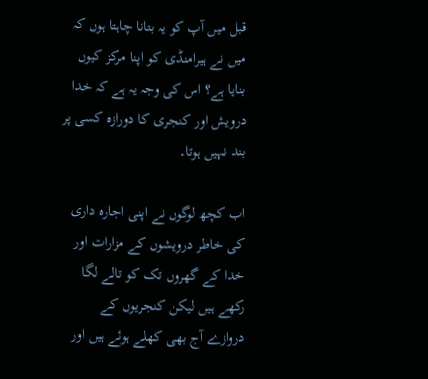قبل میں آپ کو یہ بتانا چاہتا ہوں کہ میں نے ہیرامنڈی کو اپنا مرکز کیوں بنایا ہے؟ اس کی وجہ یہ ہے کہ خدا درویش اور کنجری کا دورازہ کسی پر بند نہیں ہوتا۔

اب کچھ لوگوں نے اپنی اجارہ داری کی خاطر درویشوں کے مزارات اور خدا کے گھروں تک کو تالے لگا رکھے ہیں لیکن کنجریوں کے دروازے آج بھی کھلے ہوئے ہیں اور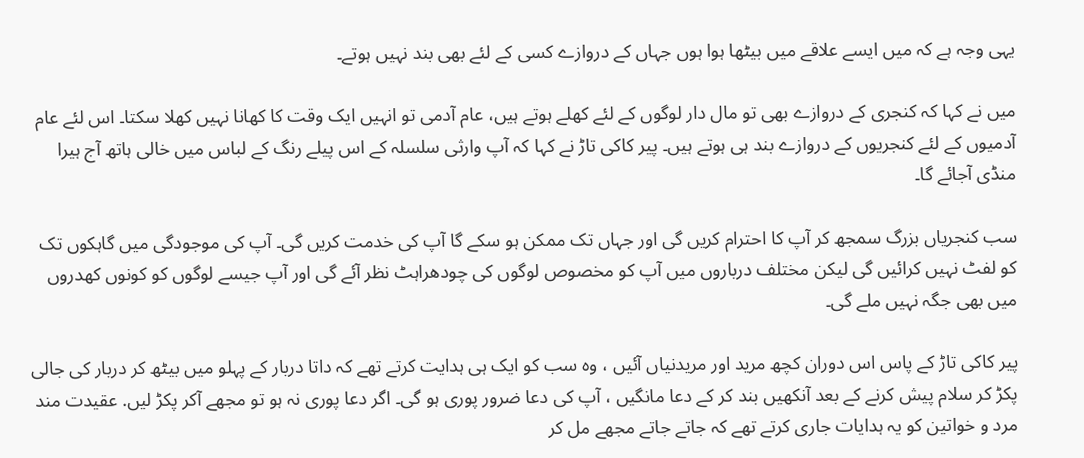یہی وجہ ہے کہ میں ایسے علاقے میں بیٹھا ہوا ہوں جہاں کے دروازے کسی کے لئے بھی بند نہیں ہوتے۔

میں نے کہا کہ کنجری کے دروازے بھی تو مال دار لوگوں کے لئے کھلے ہوتے ہیں، عام آدمی تو انہیں ایک وقت کا کھانا نہیں کھلا سکتا۔ اس لئے عام آدمیوں کے لئے کنجریوں کے دروازے بند ہی ہوتے ہیں۔ پیر کاکی تاڑ نے کہا کہ آپ وارثی سلسلہ کے اس پیلے رنگ کے لباس میں خالی ہاتھ آج ہیرا منڈی آجائے گا۔

سب کنجریاں بزرگ سمجھ کر آپ کا احترام کریں گی اور جہاں تک ممکن ہو سکے گا آپ کی خدمت کریں گی۔ آپ کی موجودگی میں گاہکوں تک کو لفٹ نہیں کرائیں گی لیکن مختلف درباروں میں آپ کو مخصوص لوگوں کی چودھراہٹ نظر آئے گی اور آپ جیسے لوگوں کو کونوں کھدروں میں بھی جگہ نہیں ملے گی۔

پیر کاکی تاڑ کے پاس اس دوران کچھ مرید اور مریدنیاں آئیں ، وہ سب کو ایک ہی ہدایت کرتے تھے کہ داتا دربار کے پہلو میں بیٹھ کر دربار کی جالی پکڑ کر سلام پیش کرنے کے بعد آنکھیں بند کر کے دعا مانگیں ، آپ کی دعا ضرور پوری ہو گی۔ اگر دعا پوری نہ ہو تو مجھے آکر پکڑ لیں. عقیدت مند مرد و خواتین کو یہ ہدایات جاری کرتے تھے کہ جاتے جاتے مجھے مل کر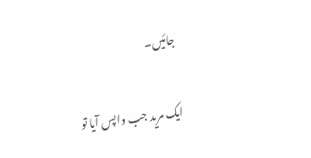جائیں۔

ایک مرید جب واپس آیا تو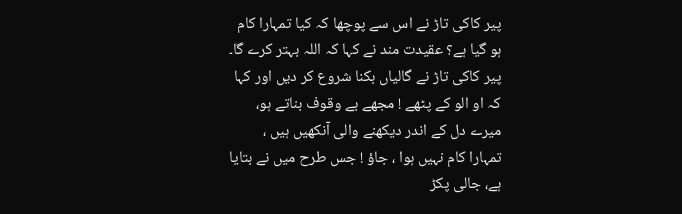پیر کاکی تاڑ نے اس سے پوچھا کہ کیا تمہارا کام ہو گیا ہے؟ عقیدت مند نے کہا کہ اللہ بہتر کرے گا۔ پیر کاکی تاڑ نے گالیاں بکنا شروع کر دیں اور کہا کہ او الو کے پٹھے ! مجھے بے وقوف بناتے ہو، میرے دل کے اندر دیکھنے والی آنکھیں ہیں ، تمہارا کام نہیں ہوا ، جاؤ ! جس طرح میں نے بتایا ہے، جالی پکڑ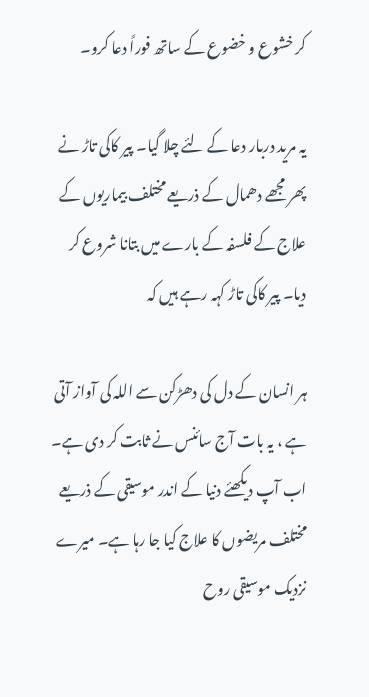کر خشوع و خضوع کے ساتھ فوراً دعا کرو۔

یہ مرید دربار دعا کے لئے چلا گیا۔ پیر کاکی تاڑ نے پھر مجھے دھمال کے ذریعے مختلف بیماریوں کے علاج کے فلسفہ کے بارے میں بتانا شروع کر دیا۔ پیر کاکی تاڑ کہہ رہے ہیں کہ

ہر انسان کے دل کی دھڑکن سے اللہ کی آواز آتی ہے ، یہ بات آج سائنس نے ثابت کر دی ہے۔ اب آپ دیکھئے دنیا کے اندر موسیقی کے ذریعے مختلف مریضوں کا علاج کیا جا رہا ہے۔ میرے نزدیک موسیقی روح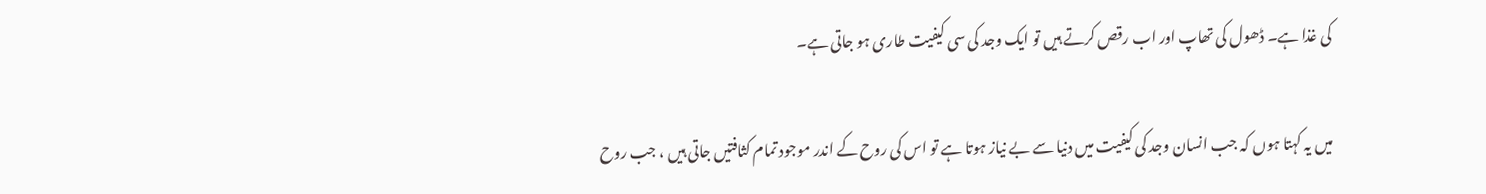کی غذا ہے۔ ڈھول کی تھاپ اور اب رقص کرتے ہیں تو ایک وجد کی سی کیفیت طاری ہو جاتی ہے۔

میں یہ کہتا ہوں کہ جب انسان وجد کی کیفیت میں دنیا سے بے نیاز ہوتا ہے تو اس کی روح کے اندر موجود تمام کثافتیں جاتی ہیں ، جب روح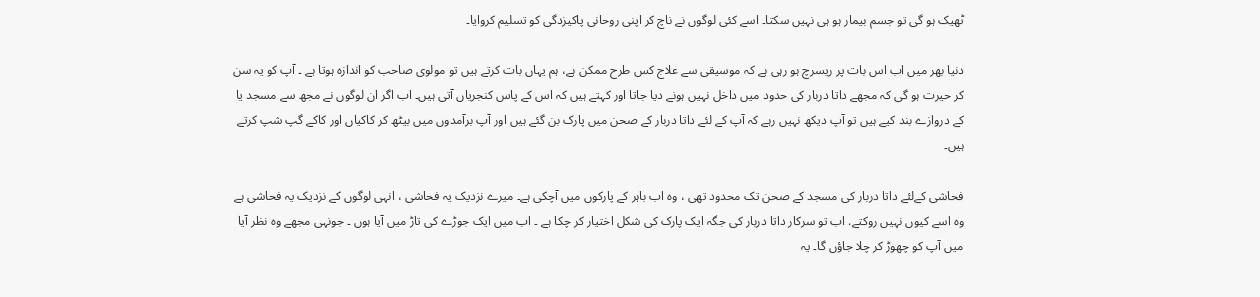ٹھیک ہو گی تو جسم بیمار ہو ہی نہیں سکتا۔ اسے کئی لوگوں نے ناچ کر اپنی روحانی پاکیزدگی کو تسلیم کروایا۔

دنیا بھر میں اب اس بات پر ریسرچ ہو رہی ہے کہ موسیقی سے علاج کس طرح ممکن ہے، ہم یہاں بات کرتے ہیں تو مولوی صاحب کو اندازہ ہوتا ہے ۔ آپ کو یہ سن کر حیرت ہو گی کہ مجھے داتا دربار کی حدود میں داخل نہیں ہونے دیا جاتا اور کہتے ہیں کہ اس کے پاس کنجریاں آتی ہیں۔ اب اگر ان لوگوں نے مجھ سے مسجد یا کے دروازے بند کیے ہیں تو آپ دیکھ نہیں رہے کہ آپ کے لئے داتا دربار کے صحن میں پارک بن گئے ہیں اور آپ برآمدوں میں بیٹھ کر کاکیاں اور کاکے گپ شپ کرتے ہیں۔

فحاشی کےلئے داتا دربار کی مسجد کے صحن تک محدود تھی ، وہ اب باہر کے پارکوں میں آچکی ہے۔ میرے نزدیک یہ فحاشی ، انہی لوگوں کے نزدیک یہ فحاشی ہے وہ اسے کیوں نہیں روکتے. اب تو سرکار داتا دربار کی جگہ ایک پارک کی شکل اختیار کر چکا ہے ۔ اب میں ایک جوڑے کی تاڑ میں آیا ہوں ۔ جونہی مجھے وہ نظر آیا میں آپ کو چھوڑ کر چلا جاؤں گا۔ یہ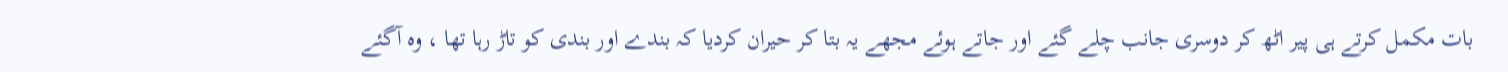بات مکمل کرتے ہی پیر اٹھ کر دوسری جانب چلے گئے اور جاتے ہوئے مجھے یہ بتا کر حیران کردیا کہ بندے اور بندی کو تاڑ رہا تھا ، وہ آگئے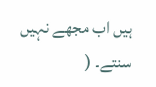ہیں اب مجھے نہیں سنتے۔ (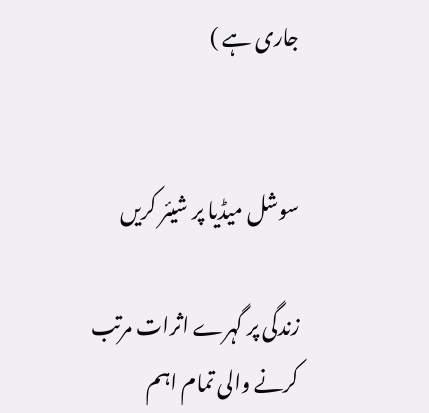جاری ہے )


سوشل میڈیا پر شیئر کریں

زندگی پر گہرے اثرات مرتب کرنے والی تمام اہم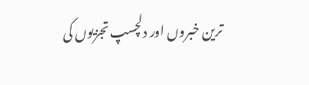ترین خبروں اور دلچسپ تجزیوں کی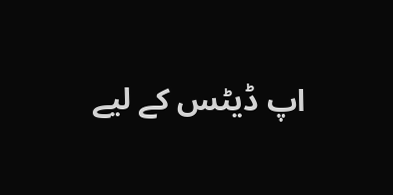اپ ڈیٹس کے لیے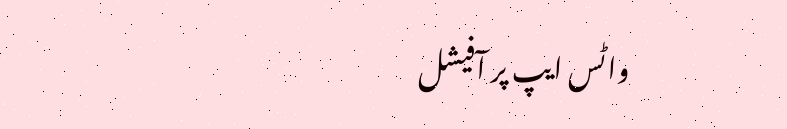واٹس ایپ پر آفیشل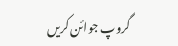گروپ جوائن کریں